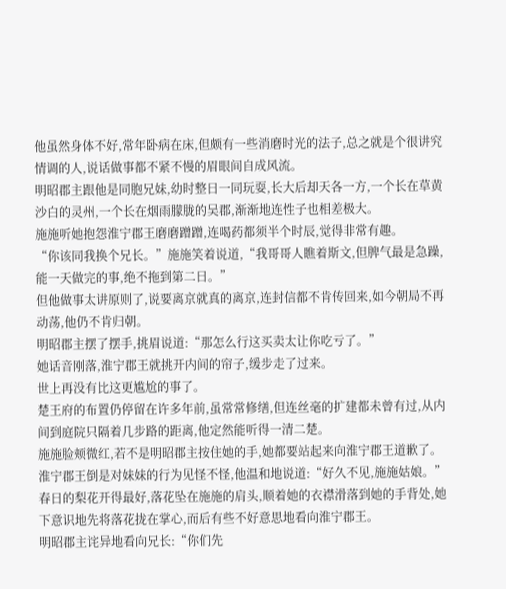他虽然身体不好,常年卧病在床,但颇有一些消磨时光的法子,总之就是个很讲究情调的人,说话做事都不紧不慢的眉眼间自成风流。
明昭郡主跟他是同胞兄妹,幼时整日一同玩耍,长大后却天各一方,一个长在草黄沙白的灵州,一个长在烟雨朦胧的吴郡,渐渐地连性子也相差极大。
施施听她抱怨淮宁郡王磨磨蹭蹭,连喝药都须半个时辰,觉得非常有趣。
“你该同我换个兄长。”施施笑着说道,“我哥哥人瞧着斯文,但脾气最是急躁,能一天做完的事,绝不拖到第二日。”
但他做事太讲原则了,说要离京就真的离京,连封信都不肯传回来,如今朝局不再动荡,他仍不肯归朝。
明昭郡主摆了摆手,挑眉说道:“那怎么行这买卖太让你吃亏了。”
她话音刚落,淮宁郡王就挑开内间的帘子,缓步走了过来。
世上再没有比这更尴尬的事了。
楚王府的布置仍停留在许多年前,虽常常修缮,但连丝毫的扩建都未曾有过,从内间到庭院只隔着几步路的距离,他定然能听得一清二楚。
施施脸颊微红,若不是明昭郡主按住她的手,她都要站起来向淮宁郡王道歉了。
淮宁郡王倒是对妹妹的行为见怪不怪,他温和地说道:“好久不见,施施姑娘。”
春日的梨花开得最好,落花坠在施施的肩头,顺着她的衣襟滑落到她的手背处,她下意识地先将落花拢在掌心,而后有些不好意思地看向淮宁郡王。
明昭郡主诧异地看向兄长:“你们先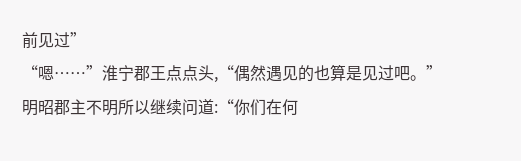前见过”
“嗯……”淮宁郡王点点头,“偶然遇见的也算是见过吧。”
明昭郡主不明所以继续问道:“你们在何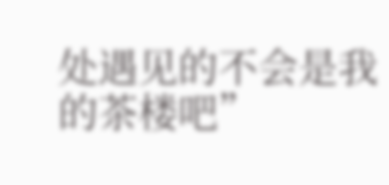处遇见的不会是我的茶楼吧”